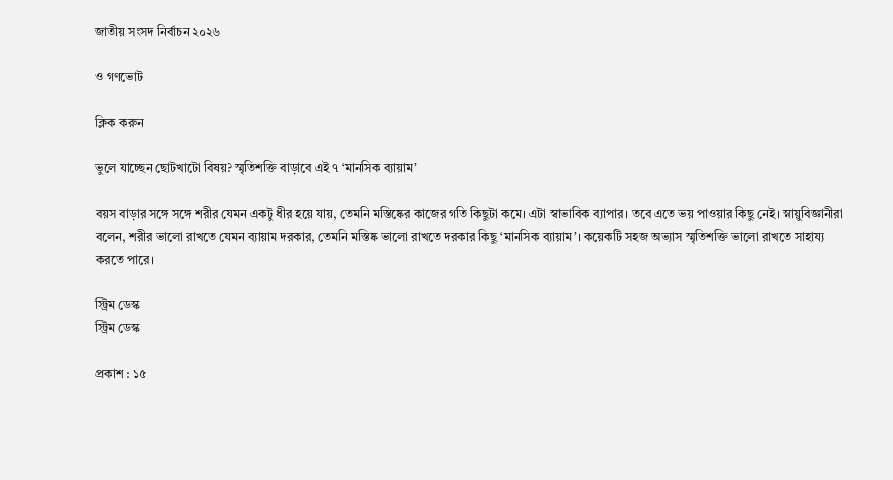জাতীয় সংসদ নির্বাচন ২০২৬

ও গণভোট

ক্লিক করুন

ভুলে যাচ্ছেন ছোটখাটো বিষয়? স্মৃতিশক্তি বাড়াবে এই ৭ ‘মানসিক ব্যায়াম’

বয়স বাড়ার সঙ্গে সঙ্গে শরীর যেমন একটু ধীর হয়ে যায়, তেমনি মস্তিষ্কের কাজের গতি কিছুটা কমে। এটা স্বাভাবিক ব্যাপার। তবে এতে ভয় পাওয়ার কিছু নেই। স্নায়ুবিজ্ঞানীরা বলেন, শরীর ভালো রাখতে যেমন ব্যায়াম দরকার, তেমনি মস্তিষ্ক ভালো রাখতে দরকার কিছু ‘মানসিক ব্যায়াম’। কয়েকটি সহজ অভ্যাস স্মৃতিশক্তি ভালো রাখতে সাহায্য করতে পারে।

স্ট্রিম ডেস্ক
স্ট্রিম ডেস্ক

প্রকাশ : ১৫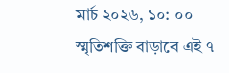মার্চ ২০২৬, ১০: ০০
স্মৃতিশক্তি বাড়াবে এই ৭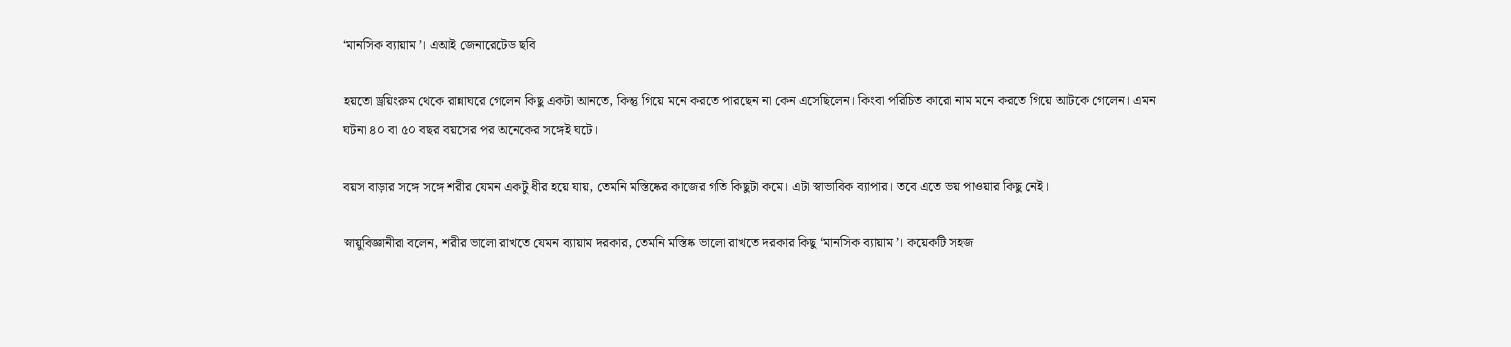‘মানসিক ব্যায়াম’। এআই জেনারেটেড ছবি

হয়তো ড্রয়িংরুম থেকে রান্নাঘরে গেলেন কিছু একটা আনতে, কিন্তু গিয়ে মনে করতে পারছেন না কেন এসেছিলেন। কিংবা পরিচিত কারো নাম মনে করতে গিয়ে আটকে গেলেন। এমন ঘটনা ৪০ বা ৫০ বছর বয়সের পর অনেকের সঙ্গেই ঘটে।

বয়স বাড়ার সঙ্গে সঙ্গে শরীর যেমন একটু ধীর হয়ে যায়, তেমনি মস্তিষ্কের কাজের গতি কিছুটা কমে। এটা স্বাভাবিক ব্যাপার। তবে এতে ভয় পাওয়ার কিছু নেই।

স্নায়ুবিজ্ঞানীরা বলেন, শরীর ভালো রাখতে যেমন ব্যায়াম দরকার, তেমনি মস্তিষ্ক ভালো রাখতে দরকার কিছু ‘মানসিক ব্যায়াম’। কয়েকটি সহজ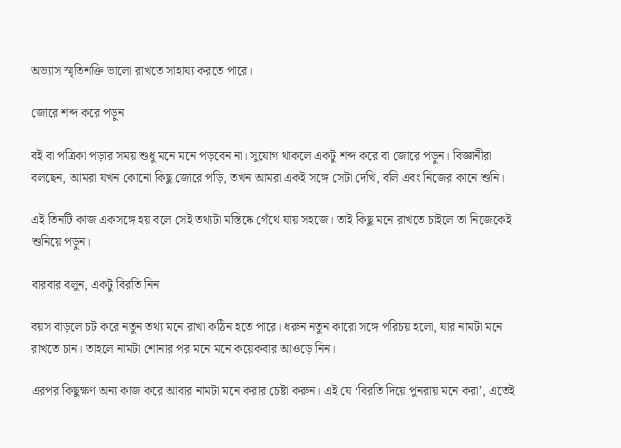অভ্যাস স্মৃতিশক্তি ভালো রাখতে সাহায্য করতে পারে।

জোরে শব্দ করে পড়ুন

বই বা পত্রিকা পড়ার সময় শুধু মনে মনে পড়বেন না। সুযোগ থাকলে একটু শব্দ করে বা জোরে পড়ুন। বিজ্ঞানীরা বলছেন, আমরা যখন কোনো কিছু জোরে পড়ি, তখন আমরা একই সঙ্গে সেটা দেখি, বলি এবং নিজের কানে শুনি।

এই তিনটি কাজ একসঙ্গে হয় বলে সেই তথ্যটা মস্তিষ্কে গেঁথে যায় সহজে। তাই কিছু মনে রাখতে চাইলে তা নিজেকেই শুনিয়ে পড়ুন।

বারবার বলুন, একটু বিরতি নিন

বয়স বাড়লে চট করে নতুন তথ্য মনে রাখা কঠিন হতে পারে। ধরুন নতুন কারো সঙ্গে পরিচয় হলো, যার নামটা মনে রাখতে চান। তাহলে নামটা শোনার পর মনে মনে কয়েকবার আওড়ে নিন।

এরপর কিছুক্ষণ অন্য কাজ করে আবার নামটা মনে করার চেষ্টা করুন। এই যে ‘বিরতি দিয়ে পুনরায় মনে করা’, এতেই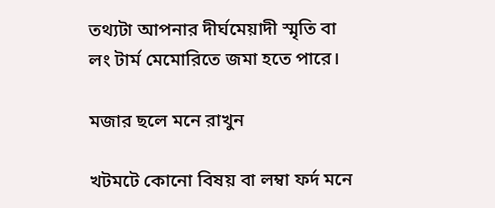তথ্যটা আপনার দীর্ঘমেয়াদী স্মৃতি বা লং টার্ম মেমোরিতে জমা হতে পারে।

মজার ছলে মনে রাখুন

খটমটে কোনো বিষয় বা লম্বা ফর্দ মনে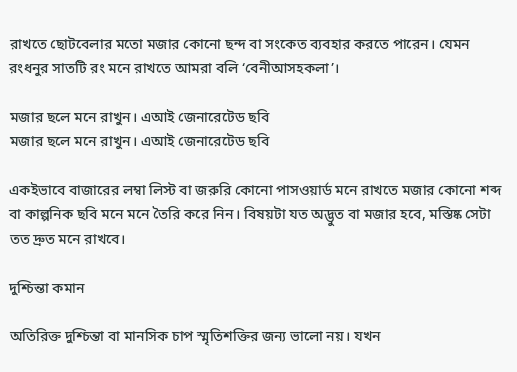রাখতে ছোটবেলার মতো মজার কোনো ছন্দ বা সংকেত ব্যবহার করতে পারেন। যেমন রংধনুর সাতটি রং মনে রাখতে আমরা বলি ‘বেনীআসহকলা’।

মজার ছলে মনে রাখুন। এআই জেনারেটেড ছবি
মজার ছলে মনে রাখুন। এআই জেনারেটেড ছবি

একইভাবে বাজারের লম্বা লিস্ট বা জরুরি কোনো পাসওয়ার্ড মনে রাখতে মজার কোনো শব্দ বা কাল্পনিক ছবি মনে মনে তৈরি করে নিন। বিষয়টা যত অদ্ভুত বা মজার হবে, মস্তিষ্ক সেটা তত দ্রুত মনে রাখবে।

দুশ্চিন্তা কমান

অতিরিক্ত দুশ্চিন্তা বা মানসিক চাপ স্মৃতিশক্তির জন্য ভালো নয়। যখন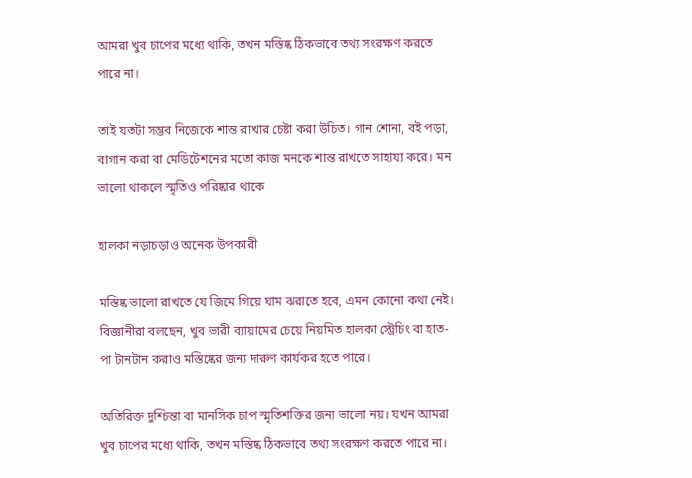আমরা খুব চাপের মধ্যে থাকি, তখন মস্তিষ্ক ঠিকভাবে তথ্য সংরক্ষণ করতে পারে না।

তাই যতটা সম্ভব নিজেকে শান্ত রাখার চেষ্টা করা উচিত। গান শোনা, বই পড়া, বাগান করা বা মেডিটেশনের মতো কাজ মনকে শান্ত রাখতে সাহায্য করে। মন ভালো থাকলে স্মৃতিও পরিষ্কার থাকে

হালকা নড়াচড়াও অনেক উপকারী

মস্তিষ্ক ভালো রাখতে যে জিমে গিয়ে ঘাম ঝরাতে হবে, এমন কোনো কথা নেই। বিজ্ঞানীরা বলছেন, খুব ভারী ব্যায়ামের চেয়ে নিয়মিত হালকা স্ট্রেচিং বা হাত-পা টানটান করাও মস্তিষ্কের জন্য দারুণ কার্যকর হতে পারে।

অতিরিক্ত দুশ্চিন্তা বা মানসিক চাপ স্মৃতিশক্তির জন্য ভালো নয়। যখন আমরা খুব চাপের মধ্যে থাকি, তখন মস্তিষ্ক ঠিকভাবে তথ্য সংরক্ষণ করতে পারে না।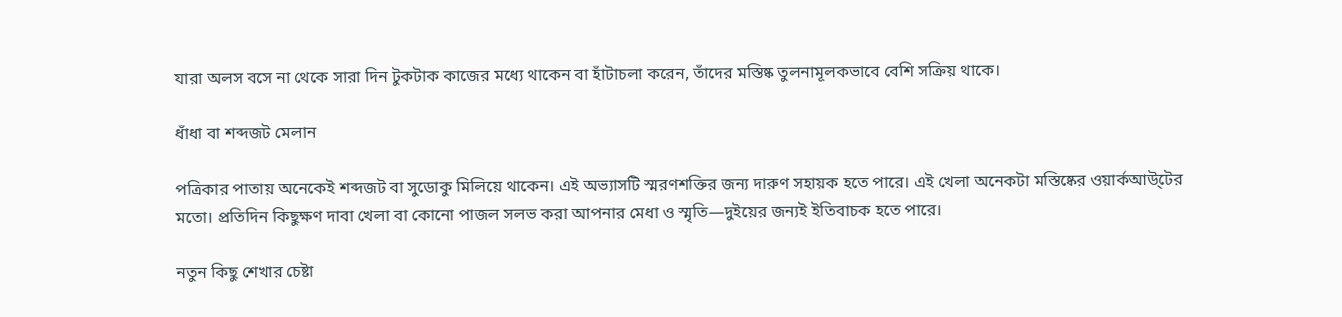যারা অলস বসে না থেকে সারা দিন টুকটাক কাজের মধ্যে থাকেন বা হাঁটাচলা করেন, তাঁদের মস্তিষ্ক তুলনামূলকভাবে বেশি সক্রিয় থাকে।

ধাঁধা বা শব্দজট মেলান

পত্রিকার পাতায় অনেকেই শব্দজট বা সুডোকু মিলিয়ে থাকেন। এই অভ্যাসটি স্মরণশক্তির জন্য দারুণ সহায়ক হতে পারে। এই খেলা অনেকটা মস্তিষ্কের ওয়ার্কআউ্টের মতো। প্রতিদিন কিছুক্ষণ দাবা খেলা বা কোনো পাজল সলভ করা আপনার মেধা ও স্মৃতি—দুইয়ের জন্যই ইতিবাচক হতে পারে।

নতুন কিছু শেখার চেষ্টা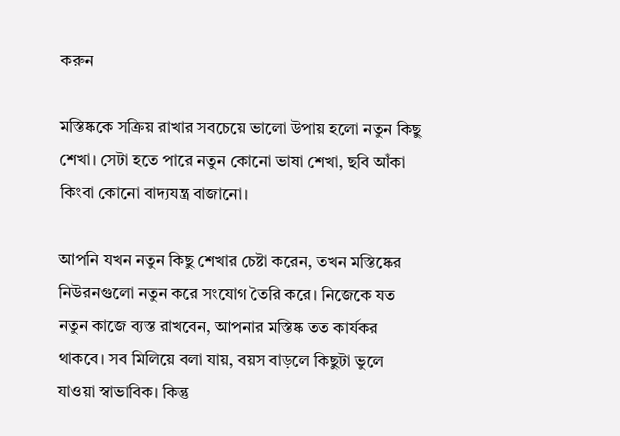করুন

মস্তিষ্ককে সক্রিয় রাখার সবচেয়ে ভালো উপায় হলো নতুন কিছু শেখা। সেটা হতে পারে নতুন কোনো ভাষা শেখা, ছবি আঁকা কিংবা কোনো বাদ্যযন্ত্র বাজানো।

আপনি যখন নতুন কিছু শেখার চেষ্টা করেন, তখন মস্তিষ্কের নিউরনগুলো নতুন করে সংযোগ তৈরি করে। নিজেকে যত নতুন কাজে ব্যস্ত রাখবেন, আপনার মস্তিষ্ক তত কার্যকর থাকবে। সব মিলিয়ে বলা যায়, বয়স বাড়লে কিছুটা ভুলে যাওয়া স্বাভাবিক। কিন্তু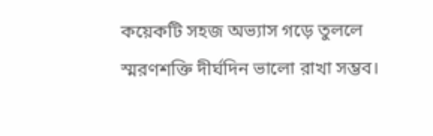কয়েকটি সহজ অভ্যাস গড়ে তুললে স্মরণশক্তি দীর্ঘদিন ভালো রাখা সম্ভব।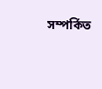সম্পর্কিত